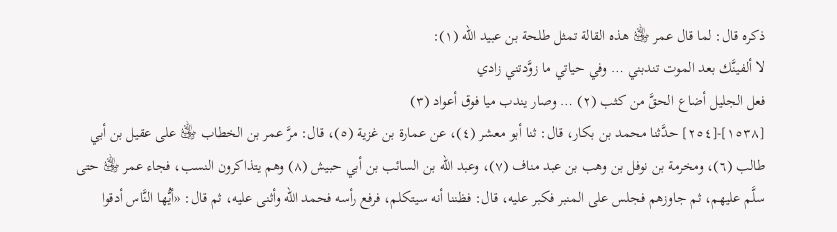ذكره قال: لما قال عمر ﵁ هذه القالة تمثل طلحة بن عبيد الله (١):
لا ألفينَّك بعد الموت تندبني … وفي حياتي ما زوَّدتني زادي
فعل الجليل أضاع الحقَّ من كثب (٢) … وصار يندب ميا فوق أعواد (٣)
[١٥٣٨]-[٢٥٤] حدَّثنا محمد بن بكار، قال: ثنا أبو معشر (٤)، عن عمارة بن غزية (٥)، قال: مرَّ عمر بن الخطاب ﵁ على عقيل بن أبي طالب (٦)، ومخرمة بن نوفل بن وهب بن عبد مناف (٧)، وعبد الله بن السائب بن أبي حبيش (٨) وهم يتذاكرون النسب، فجاء عمر ﵁ حتى سلَّم عليهم، ثم جاوزهم فجلس على المنبر فكبر عليه، قال: فظننا أنه سيتكلم، فرفع رأسه فحمد الله وأثنى عليه، ثم قال: «أيُّها النَّاس أدقوا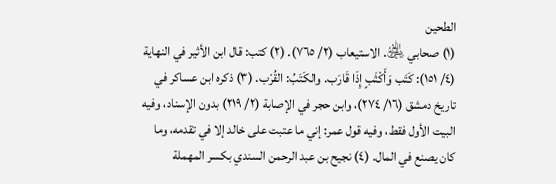الطحين
(١) صحابي ﵁. الاستيعاب (٢/ ٧٦٥). (٢) كتب: قال ابن الأثير في النهاية (٤/ ١٥١): كَتَب وَأَكْثَبٍ إِذَا قَارَب. والكَتَبُ: القُرْب. (٣) ذكره ابن عساكر في تاريخ دمشق (١٦/ ٢٧٤)، وابن حجر في الإصابة (٢/ ٢١٩) بدون الإسناد، وفيه البيت الأول فقط، وفيه قول عمر: إني ما عتبت على خالد إلا في تقدمه، وما كان يصنع في المال. (٤) نجيح بن عبد الرحمن السندي بكسر المهملة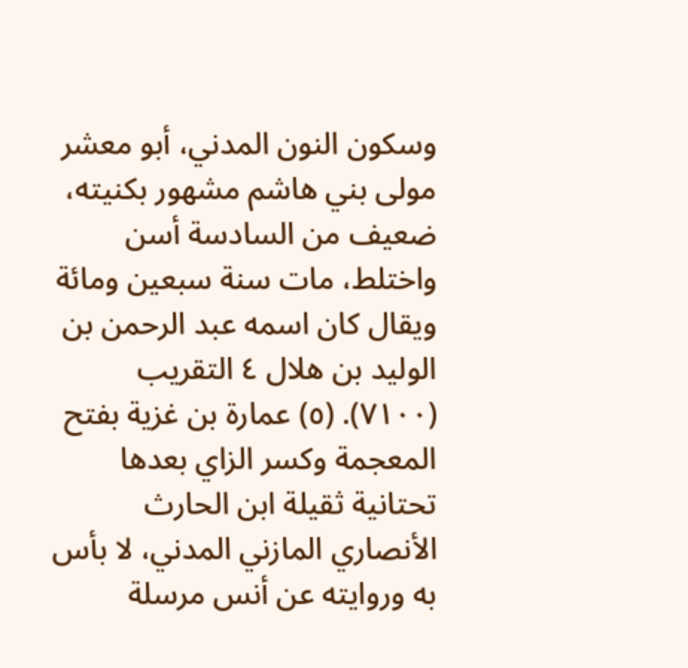وسكون النون المدني، أبو معشر مولى بني هاشم مشهور بكنيته، ضعيف من السادسة أسن واختلط، مات سنة سبعين ومائة ويقال كان اسمه عبد الرحمن بن الوليد بن هلال ٤ التقريب (٧١٠٠). (٥) عمارة بن غزية بفتح المعجمة وكسر الزاي بعدها تحتانية ثقيلة ابن الحارث الأنصاري المازني المدني، لا بأس به وروايته عن أنس مرسلة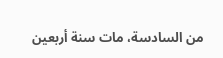من السادسة، مات سنة أربعين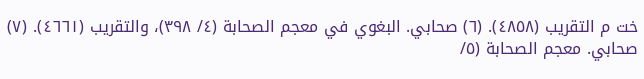خت م التقريب (٤٨٥٨). (٦) صحابي. البغوي في معجم الصحابة (٤/ ٣٩٨)، والتقريب (٤٦٦١). (٧) صحابي. معجم الصحابة (٥/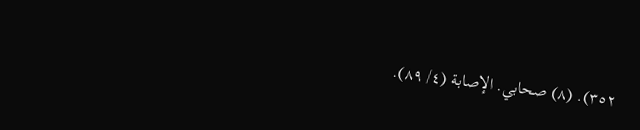٣٥٢). (٨) صحابي. الإصابة (٤/ ٨٩).